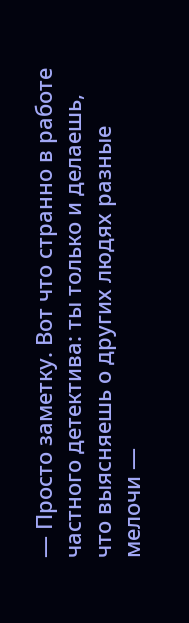— Просто заметку. Вот что странно в работе частного детектива: ты только и делаешь, что выясняешь о других людях разные мелочи —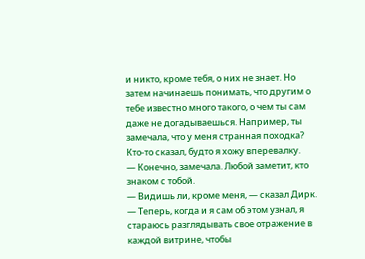и никто, кроме тебя, о них не знает. Но затем начинаешь понимать, что другим о тебе известно много такого, о чем ты сам даже не догадываешься. Например, ты замечала, что у меня странная походка? Кто-то сказал, будто я хожу вперевалку.
— Конечно, замечала. Любой заметит, кто знаком с тобой.
— Видишь ли, кроме меня, — сказал Дирк. — Теперь, когда и я сам об этом узнал, я стараюсь разглядывать свое отражение в каждой витрине, чтобы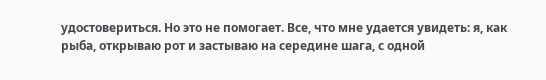удостовериться. Но это не помогает. Все, что мне удается увидеть: я, как рыба, открываю рот и застываю на середине шага, с одной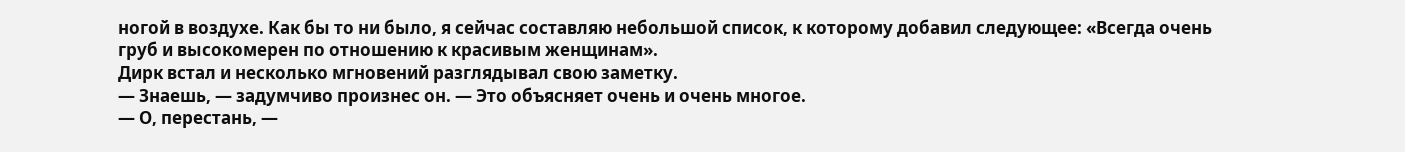ногой в воздухе. Как бы то ни было, я сейчас составляю небольшой список, к которому добавил следующее: «Всегда очень груб и высокомерен по отношению к красивым женщинам».
Дирк встал и несколько мгновений разглядывал свою заметку.
— Знаешь, — задумчиво произнес он. — Это объясняет очень и очень многое.
— О, перестань, —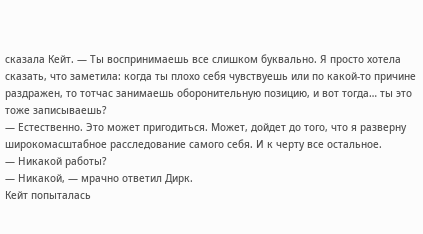сказала Кейт. — Ты воспринимаешь все слишком буквально. Я просто хотела сказать, что заметила: когда ты плохо себя чувствуешь или по какой-то причине раздражен, то тотчас занимаешь оборонительную позицию, и вот тогда… ты это тоже записываешь?
— Естественно. Это может пригодиться. Может, дойдет до того, что я разверну широкомасштабное расследование самого себя. И к черту все остальное.
— Никакой работы?
— Никакой, — мрачно ответил Дирк.
Кейт попыталась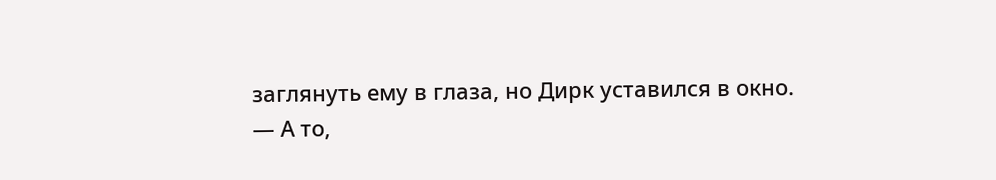заглянуть ему в глаза, но Дирк уставился в окно.
— А то,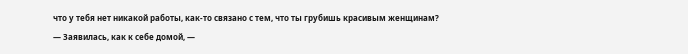что у тебя нет никакой работы, как-то связано с тем, что ты грубишь красивым женщинам?
— Заявилась, как к себе домой, —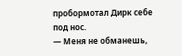пробормотал Дирк себе под нос.
— Меня не обманешь,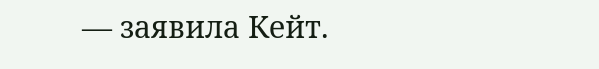— заявила Кейт.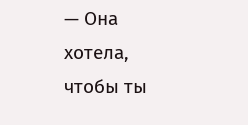— Она хотела, чтобы ты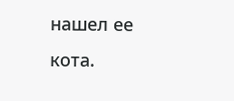нашел ее кота.